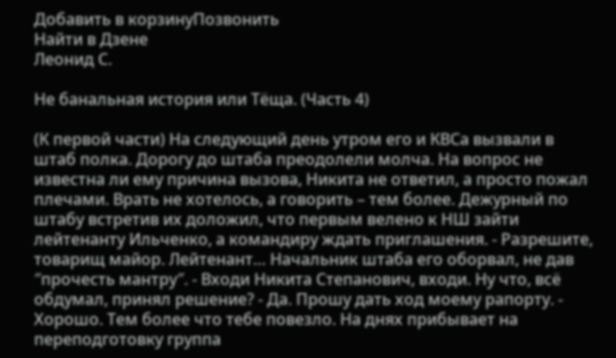Добавить в корзинуПозвонить
Найти в Дзене
Леонид С.

Не банальная история или Тёща. (Часть 4)

(К первой части) На следующий день утром его и КВСа вызвали в штаб полка. Дорогу до штаба преодолели молча. На вопрос не известна ли ему причина вызова, Никита не ответил, а просто пожал плечами. Врать не хотелось, а говорить – тем более. Дежурный по штабу встретив их доложил, что первым велено к НШ зайти лейтенанту Ильченко, а командиру ждать приглашения. - Разрешите, товарищ майор. Лейтенант… Начальник штаба его оборвал, не дав ″прочесть мантру″. - Входи Никита Степанович, входи. Ну что, всё обдумал, принял решение? - Да. Прошу дать ход моему рапорту. - Хорошо. Тем более что тебе повезло. На днях прибывает на переподготовку группа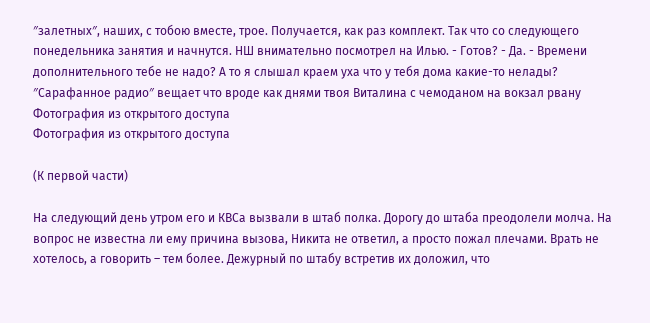″залетных″, наших, с тобою вместе, трое. Получается, как раз комплект. Так что со следующего понедельника занятия и начнутся. НШ внимательно посмотрел на Илью. - Готов? - Да. - Времени дополнительного тебе не надо? А то я слышал краем уха что у тебя дома какие-то нелады? ″Сарафанное радио″ вещает что вроде как днями твоя Виталина с чемоданом на вокзал рвану
Фотография из открытого доступа
Фотография из открытого доступа

(К первой части)

На следующий день утром его и КВСа вызвали в штаб полка. Дорогу до штаба преодолели молча. На вопрос не известна ли ему причина вызова, Никита не ответил, а просто пожал плечами. Врать не хотелось, а говорить – тем более. Дежурный по штабу встретив их доложил, что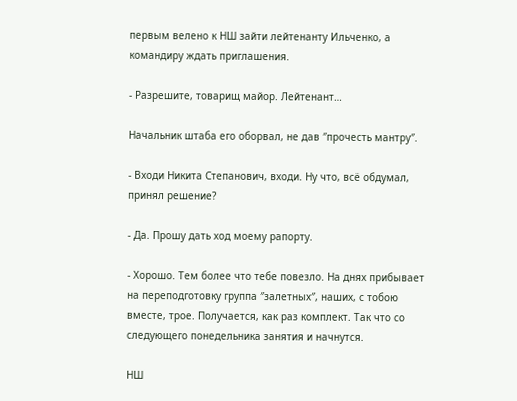первым велено к НШ зайти лейтенанту Ильченко, а командиру ждать приглашения.

- Разрешите, товарищ майор. Лейтенант…

Начальник штаба его оборвал, не дав ″прочесть мантру″.

- Входи Никита Степанович, входи. Ну что, всё обдумал, принял решение?

- Да. Прошу дать ход моему рапорту.

- Хорошо. Тем более что тебе повезло. На днях прибывает на переподготовку группа ″залетных″, наших, с тобою вместе, трое. Получается, как раз комплект. Так что со следующего понедельника занятия и начнутся.

НШ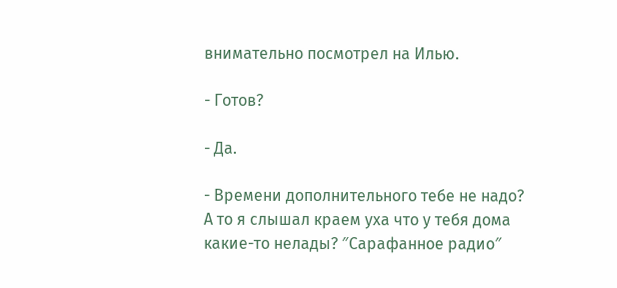внимательно посмотрел на Илью.

- Готов?

- Да.

- Времени дополнительного тебе не надо? А то я слышал краем уха что у тебя дома какие-то нелады? ″Сарафанное радио″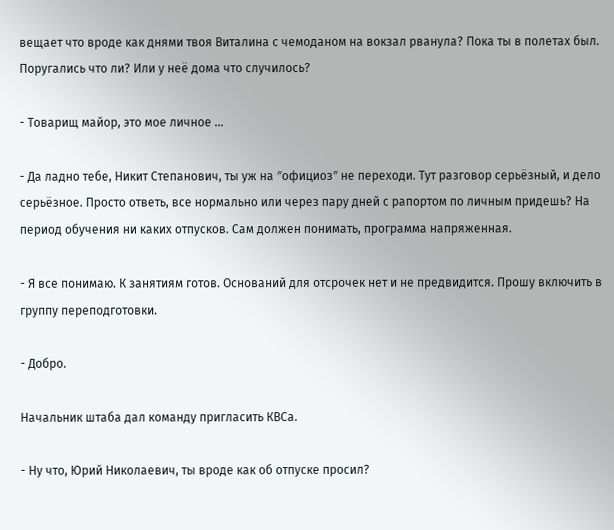вещает что вроде как днями твоя Виталина с чемоданом на вокзал рванула? Пока ты в полетах был. Поругались что ли? Или у неё дома что случилось?

- Товарищ майор, это мое личное …

- Да ладно тебе, Никит Степанович, ты уж на ″официоз″ не переходи. Тут разговор серьёзный, и дело серьёзное. Просто ответь, все нормально или через пару дней с рапортом по личным придешь? На период обучения ни каких отпусков. Сам должен понимать, программа напряженная.

- Я все понимаю. К занятиям готов. Оснований для отсрочек нет и не предвидится. Прошу включить в группу переподготовки.

- Добро.

Начальник штаба дал команду пригласить КВСа.

- Ну что, Юрий Николаевич, ты вроде как об отпуске просил?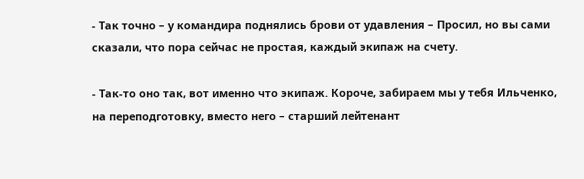- Так точно – у командира поднялись брови от удавления – Просил, но вы сами сказали, что пора сейчас не простая, каждый экипаж на счету.

- Так-то оно так, вот именно что экипаж. Короче, забираем мы у тебя Ильченко, на переподготовку, вместо него – старший лейтенант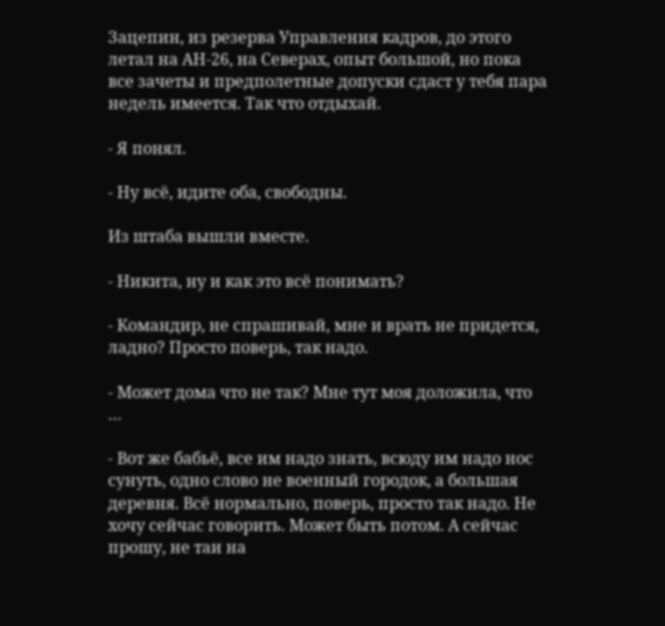Зацепин, из резерва Управления кадров, до этого летал на АН-26, на Северах, опыт большой, но пока все зачеты и предполетные допуски сдаст у тебя пара недель имеется. Так что отдыхай.

- Я понял.

- Ну всё, идите оба, свободны.

Из штаба вышли вместе.

- Никита, ну и как это всё понимать?

- Командир, не спрашивай, мне и врать не придется, ладно? Просто поверь, так надо.

- Может дома что не так? Мне тут моя доложила, что …

- Вот же бабьё, все им надо знать, всюду им надо нос сунуть, одно слово не военный городок, а большая деревня. Всё нормально, поверь, просто так надо. Не хочу сейчас говорить. Может быть потом. А сейчас прошу, не таи на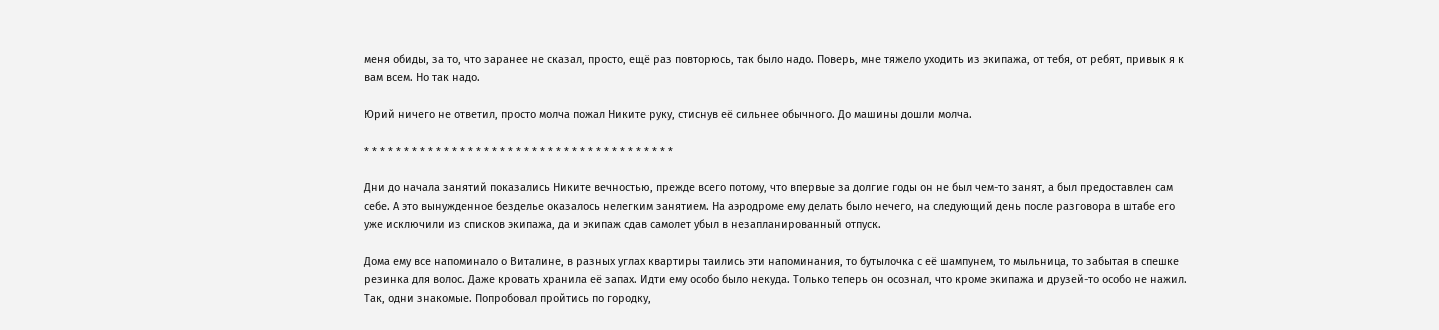меня обиды, за то, что заранее не сказал, просто, ещё раз повторюсь, так было надо. Поверь, мне тяжело уходить из экипажа, от тебя, от ребят, привык я к вам всем. Но так надо.

Юрий ничего не ответил, просто молча пожал Никите руку, стиснув её сильнее обычного. До машины дошли молча.

* * * * * * * * * * * * * * * * * * * * * * * * * * * * * * * * * * * * * * *

Дни до начала занятий показались Никите вечностью, прежде всего потому, что впервые за долгие годы он не был чем-то занят, а был предоставлен сам себе. А это вынужденное безделье оказалось нелегким занятием. На аэродроме ему делать было нечего, на следующий день после разговора в штабе его уже исключили из списков экипажа, да и экипаж сдав самолет убыл в незапланированный отпуск.

Дома ему все напоминало о Виталине, в разных углах квартиры таились эти напоминания, то бутылочка с её шампунем, то мыльница, то забытая в спешке резинка для волос. Даже кровать хранила её запах. Идти ему особо было некуда. Только теперь он осознал, что кроме экипажа и друзей-то особо не нажил. Так, одни знакомые. Попробовал пройтись по городку,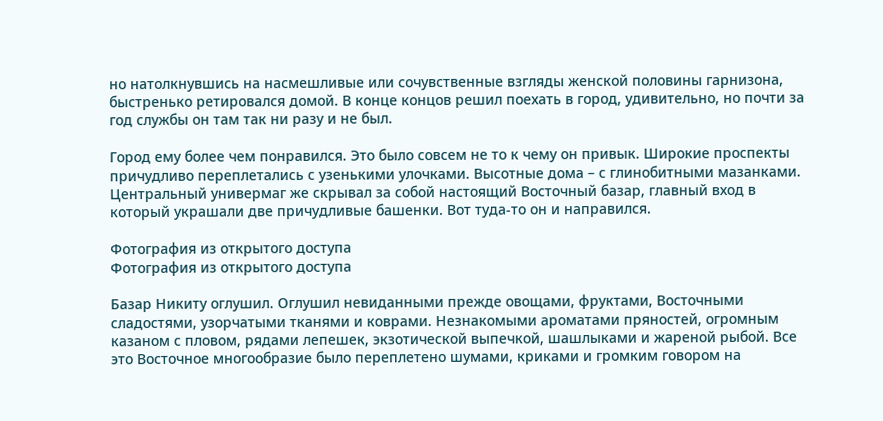но натолкнувшись на насмешливые или сочувственные взгляды женской половины гарнизона, быстренько ретировался домой. В конце концов решил поехать в город, удивительно, но почти за год службы он там так ни разу и не был.

Город ему более чем понравился. Это было совсем не то к чему он привык. Широкие проспекты причудливо переплетались с узенькими улочками. Высотные дома – с глинобитными мазанками. Центральный универмаг же скрывал за собой настоящий Восточный базар, главный вход в который украшали две причудливые башенки. Вот туда-то он и направился.

Фотография из открытого доступа
Фотография из открытого доступа

Базар Никиту оглушил. Оглушил невиданными прежде овощами, фруктами, Восточными сладостями, узорчатыми тканями и коврами. Незнакомыми ароматами пряностей, огромным казаном с пловом, рядами лепешек, экзотической выпечкой, шашлыками и жареной рыбой. Все это Восточное многообразие было переплетено шумами, криками и громким говором на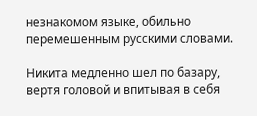незнакомом языке, обильно перемешенным русскими словами.

Никита медленно шел по базару, вертя головой и впитывая в себя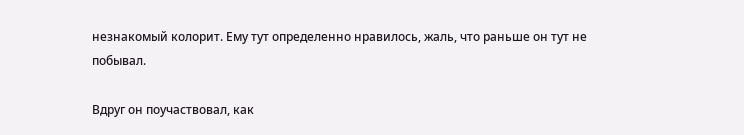незнакомый колорит. Ему тут определенно нравилось, жаль, что раньше он тут не побывал.

Вдруг он поучаствовал, как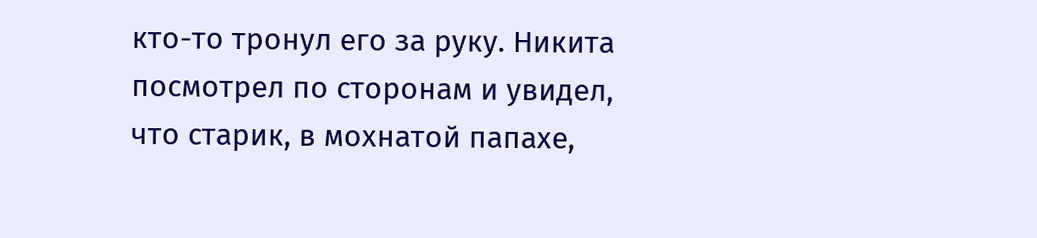кто-то тронул его за руку. Никита посмотрел по сторонам и увидел, что старик, в мохнатой папахе,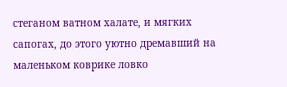стеганом ватном халате, и мягких сапогах, до этого уютно дремавший на маленьком коврике ловко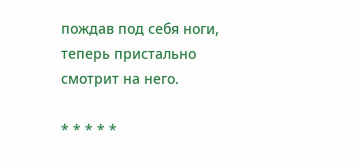пождав под себя ноги, теперь пристально смотрит на него.

* * * * *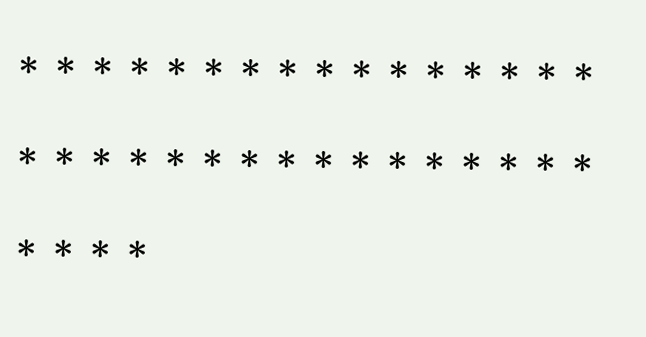* * * * * * * * * * * * * * * * * * * * * * * * * * * * * * * * * * * *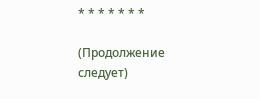* * * * * * *

(Продолжение следует)